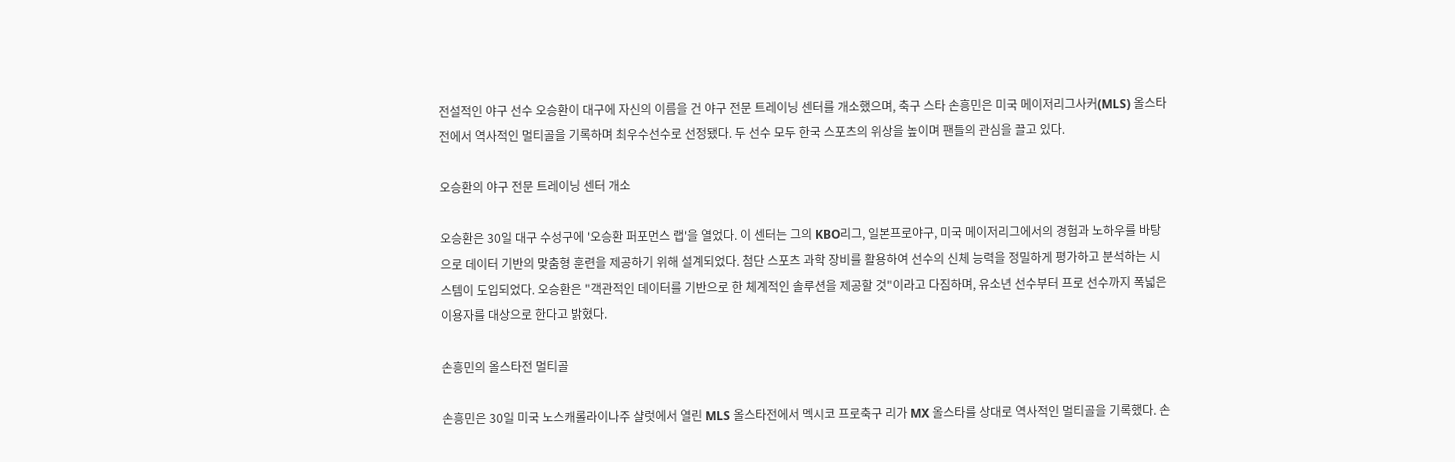전설적인 야구 선수 오승환이 대구에 자신의 이름을 건 야구 전문 트레이닝 센터를 개소했으며, 축구 스타 손흥민은 미국 메이저리그사커(MLS) 올스타전에서 역사적인 멀티골을 기록하며 최우수선수로 선정됐다. 두 선수 모두 한국 스포츠의 위상을 높이며 팬들의 관심을 끌고 있다.

오승환의 야구 전문 트레이닝 센터 개소

오승환은 30일 대구 수성구에 '오승환 퍼포먼스 랩'을 열었다. 이 센터는 그의 KBO리그, 일본프로야구, 미국 메이저리그에서의 경험과 노하우를 바탕으로 데이터 기반의 맞춤형 훈련을 제공하기 위해 설계되었다. 첨단 스포츠 과학 장비를 활용하여 선수의 신체 능력을 정밀하게 평가하고 분석하는 시스템이 도입되었다. 오승환은 "객관적인 데이터를 기반으로 한 체계적인 솔루션을 제공할 것"이라고 다짐하며, 유소년 선수부터 프로 선수까지 폭넓은 이용자를 대상으로 한다고 밝혔다.

손흥민의 올스타전 멀티골

손흥민은 30일 미국 노스캐롤라이나주 샬럿에서 열린 MLS 올스타전에서 멕시코 프로축구 리가 MX 올스타를 상대로 역사적인 멀티골을 기록했다. 손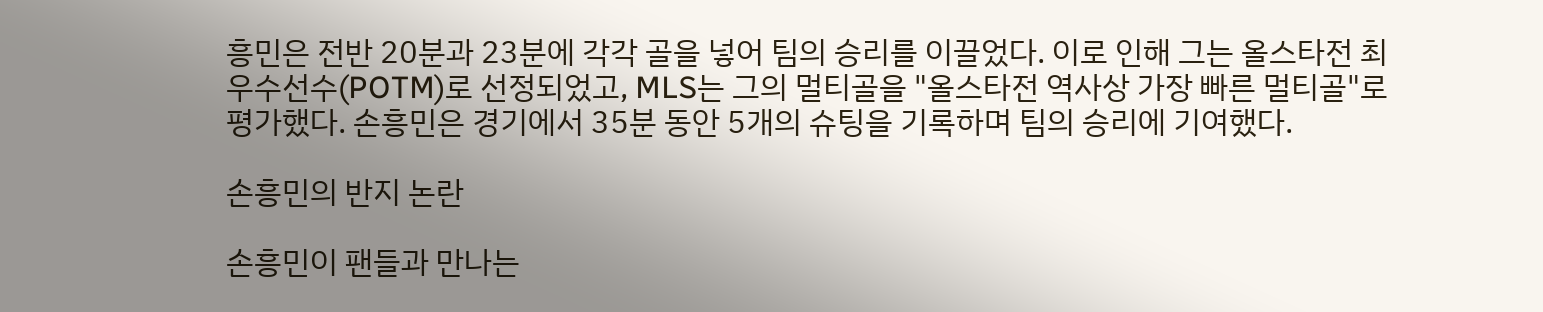흥민은 전반 20분과 23분에 각각 골을 넣어 팀의 승리를 이끌었다. 이로 인해 그는 올스타전 최우수선수(POTM)로 선정되었고, MLS는 그의 멀티골을 "올스타전 역사상 가장 빠른 멀티골"로 평가했다. 손흥민은 경기에서 35분 동안 5개의 슈팅을 기록하며 팀의 승리에 기여했다.

손흥민의 반지 논란

손흥민이 팬들과 만나는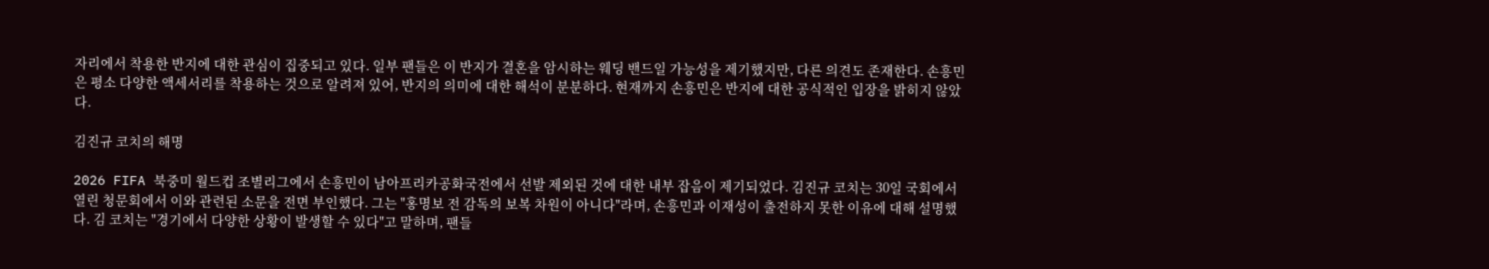자리에서 착용한 반지에 대한 관심이 집중되고 있다. 일부 팬들은 이 반지가 결혼을 암시하는 웨딩 밴드일 가능성을 제기했지만, 다른 의견도 존재한다. 손흥민은 평소 다양한 액세서리를 착용하는 것으로 알려져 있어, 반지의 의미에 대한 해석이 분분하다. 현재까지 손흥민은 반지에 대한 공식적인 입장을 밝히지 않았다.

김진규 코치의 해명

2026 FIFA 북중미 월드컵 조별리그에서 손흥민이 남아프리카공화국전에서 선발 제외된 것에 대한 내부 잡음이 제기되었다. 김진규 코치는 30일 국회에서 열린 청문회에서 이와 관련된 소문을 전면 부인했다. 그는 "홍명보 전 감독의 보복 차원이 아니다"라며, 손흥민과 이재성이 출전하지 못한 이유에 대해 설명했다. 김 코치는 "경기에서 다양한 상황이 발생할 수 있다"고 말하며, 팬들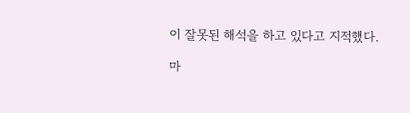이 잘못된 해석을 하고 있다고 지적했다.

마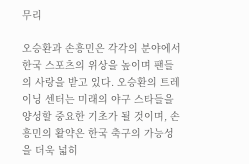무리

오승환과 손흥민은 각각의 분야에서 한국 스포츠의 위상을 높이며 팬들의 사랑을 받고 있다. 오승환의 트레이닝 센터는 미래의 야구 스타들을 양성할 중요한 기초가 될 것이며, 손흥민의 활약은 한국 축구의 가능성을 더욱 넓히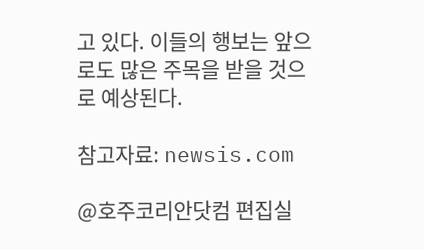고 있다. 이들의 행보는 앞으로도 많은 주목을 받을 것으로 예상된다.

참고자료: newsis.com

@호주코리안닷컴 편집실